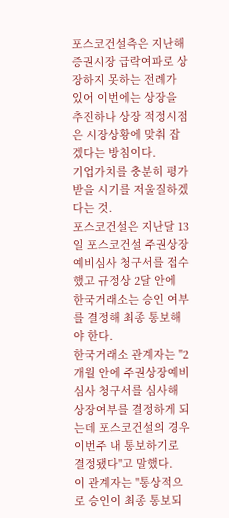포스코건설측은 지난해 증권시장 급락여파로 상장하지 못하는 전례가 있어 이번에는 상장을 추진하나 상장 적정시점은 시장상황에 맞춰 잡겠다는 방침이다.
기업가치를 충분히 평가받을 시기를 저울질하겠다는 것.
포스코건설은 지난달 13일 포스코건설 주권상장예비심사 청구서를 접수했고 규정상 2달 안에 한국거래소는 승인 여부를 결정해 최종 통보해야 한다.
한국거래소 관계자는 "2개월 안에 주권상장예비심사 청구서를 심사해 상장여부를 결정하게 되는데 포스코건설의 경우 이번주 내 통보하기로 결정됐다"고 말했다.
이 관계자는 "통상적으로 승인이 최종 통보되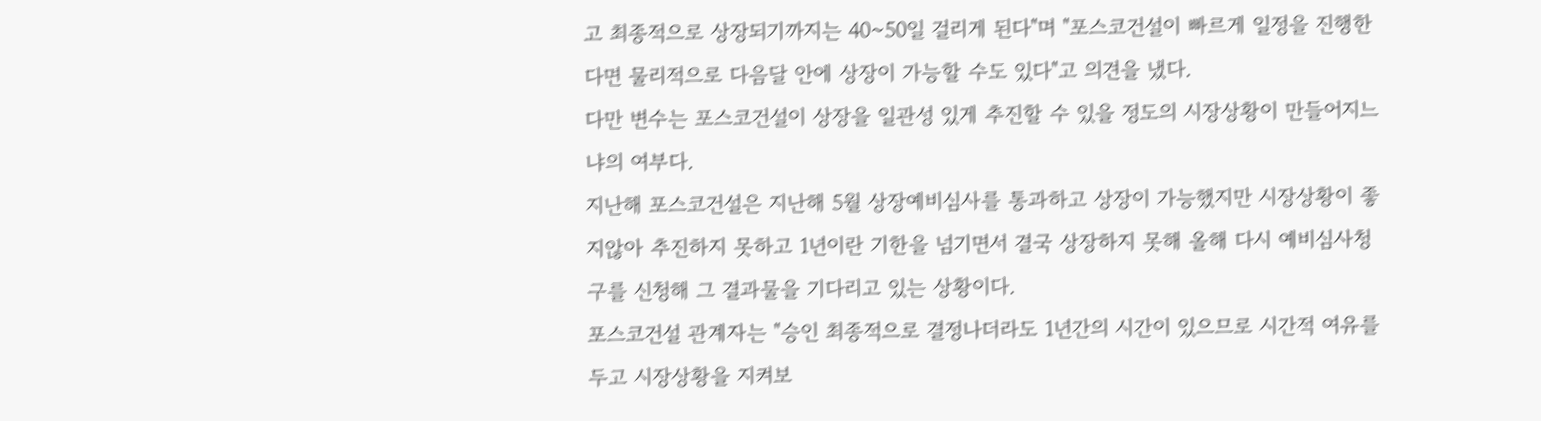고 최종적으로 상장되기까지는 40~50일 걸리게 된다"며 "포스코건설이 빠르게 일정을 진행한다면 물리적으로 다음달 안에 상장이 가능할 수도 있다"고 의견을 냈다.
다만 변수는 포스코건설이 상장을 일관성 있게 추진할 수 있을 정도의 시장상황이 만들어지느냐의 여부다.
지난해 포스코건설은 지난해 5월 상장예비심사를 통과하고 상장이 가능했지만 시장상황이 좋지않아 추진하지 못하고 1년이란 기한을 넘기면서 결국 상장하지 못해 올해 다시 예비심사청구를 신청해 그 결과물을 기다리고 있는 상황이다.
포스코건설 관계자는 "승인 최종적으로 결정나더라도 1년간의 시간이 있으므로 시간적 여유를 두고 시장상황을 지켜보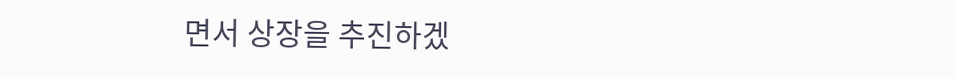면서 상장을 추진하겠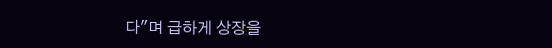다"며 급하게 상장을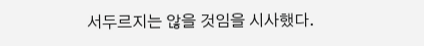서두르지는 않을 것임을 시사했다.